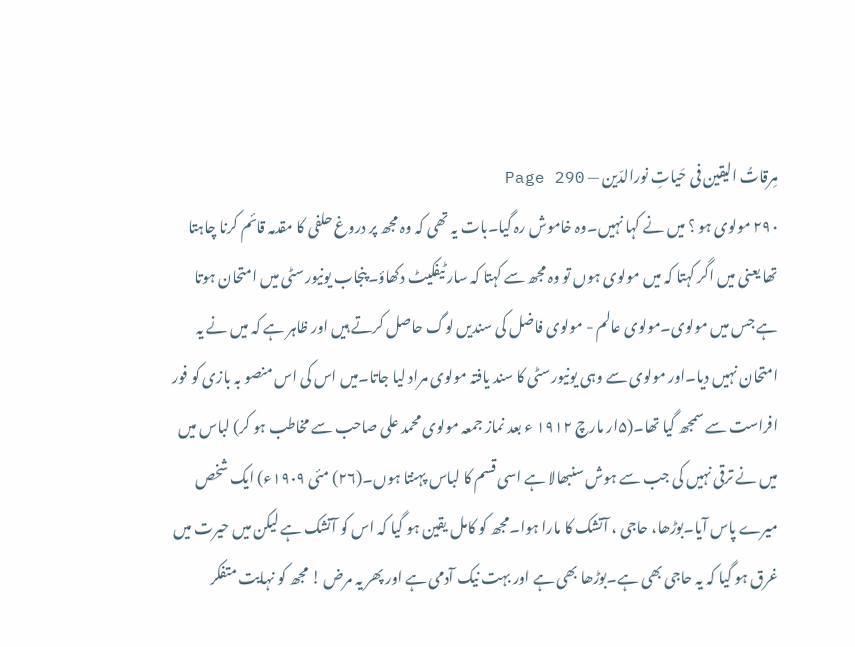مِرقاتُ الیقین فی حَیاتِ نورالدّین — Page 290
۲۹۰ مولوی ہو ؟ میں نے کہا نہیں۔وہ خاموش رہ گیا۔بات یہ تھی کہ وہ مجھ پر دروغ حلفی کا مقدمہ قائم کرنا چاہتا تھا یعنی میں اگر کہتا کہ میں مولوی ہوں تو وہ مجھ سے کہتا کہ سار ٹیفکیٹ دکھاؤ۔پنجاب یونیورسٹی میں امتحان ہوتا ہے جس میں مولوی۔مولوی عالم - مولوی فاضل کی سندیں لوگ حاصل کرتے ہیں اور ظاہر ہے کہ میں نے یہ امتحان نہیں دیا۔اور مولوی سے وہی یونیورسٹی کا سند یافتہ مولوی مراد لیا جاتا۔میں اس کی اس منصو بہ بازی کو فور افراست سے سمجھ گیا تھا۔(۵ار مارچ ۱۹۱۲ ء بعد نماز جمعہ مولوی محمد علی صاحب سے مخاطب ہو کر) لباس میں میں نے ترقی نہیں کی جب سے ہوش سنبھالا ہے اسی قسم کا لباس پہنتا ہوں۔(۲۶) مئی ۱۹۰۹ء) ایک شخص میرے پاس آیا۔بوڑھا، حاجی ، آتشک کا مارا ہوا۔مجھ کو کامل یقین ہو گیا کہ اس کو آتشک ہے لیکن میں حیرت میں غرق ہو گیا کہ یہ حاجی بھی ہے۔بوڑھا بھی ہے اور بہت نیک آدمی ہے اور پھر یہ مرض ! مجھ کو نہایت متفکر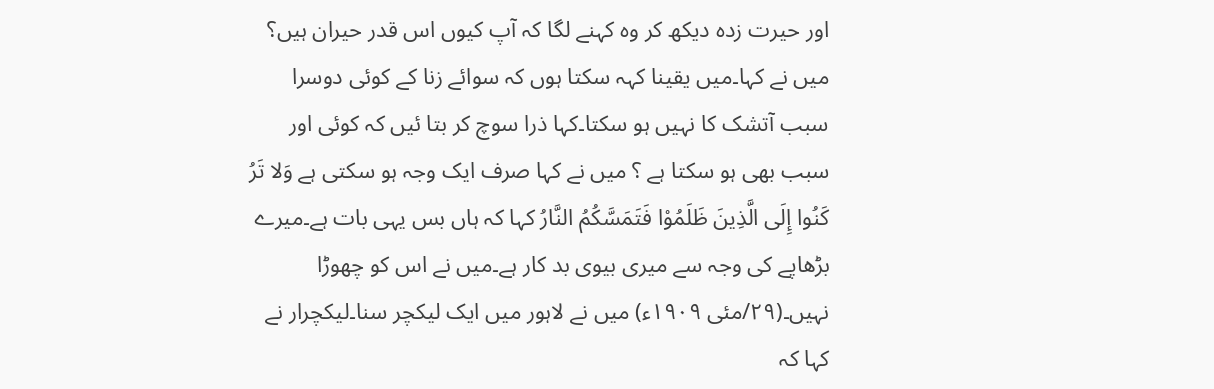اور حیرت زدہ دیکھ کر وہ کہنے لگا کہ آپ کیوں اس قدر حیران ہیں؟ میں نے کہا۔میں یقینا کہہ سکتا ہوں کہ سوائے زنا کے کوئی دوسرا سبب آتشک کا نہیں ہو سکتا۔کہا ذرا سوچ کر بتا ئیں کہ کوئی اور سبب بھی ہو سکتا ہے ؟ میں نے کہا صرف ایک وجہ ہو سکتی ہے وَلا تَرُ كَنُوا إِلَى الَّذِينَ ظَلَمُوْا فَتَمَسَّكُمُ النَّارُ کہا کہ ہاں بس یہی بات ہے۔میرے بڑھاپے کی وجہ سے میری بیوی بد کار ہے۔میں نے اس کو چھوڑا نہیں۔(۲۹/مئی ۱۹۰۹ء) میں نے لاہور میں ایک لیکچر سنا۔لیکچرار نے کہا کہ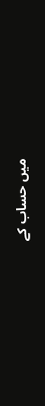میں حساب کے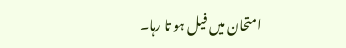امتحان میں فیل ہو تا رہا۔